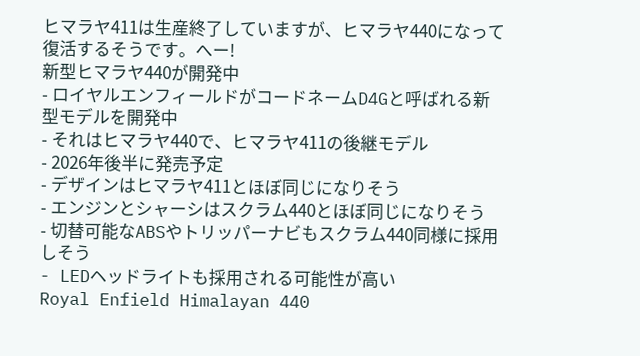ヒマラヤ411は生産終了していますが、ヒマラヤ440になって復活するそうです。へー!
新型ヒマラヤ440が開発中
- ロイヤルエンフィールドがコードネームD4Gと呼ばれる新型モデルを開発中
- それはヒマラヤ440で、ヒマラヤ411の後継モデル
- 2026年後半に発売予定
- デザインはヒマラヤ411とほぼ同じになりそう
- エンジンとシャーシはスクラム440とほぼ同じになりそう
- 切替可能なABSやトリッパーナビもスクラム440同様に採用しそう
- LEDヘッドライトも採用される可能性が高い
Royal Enfield Himalayan 440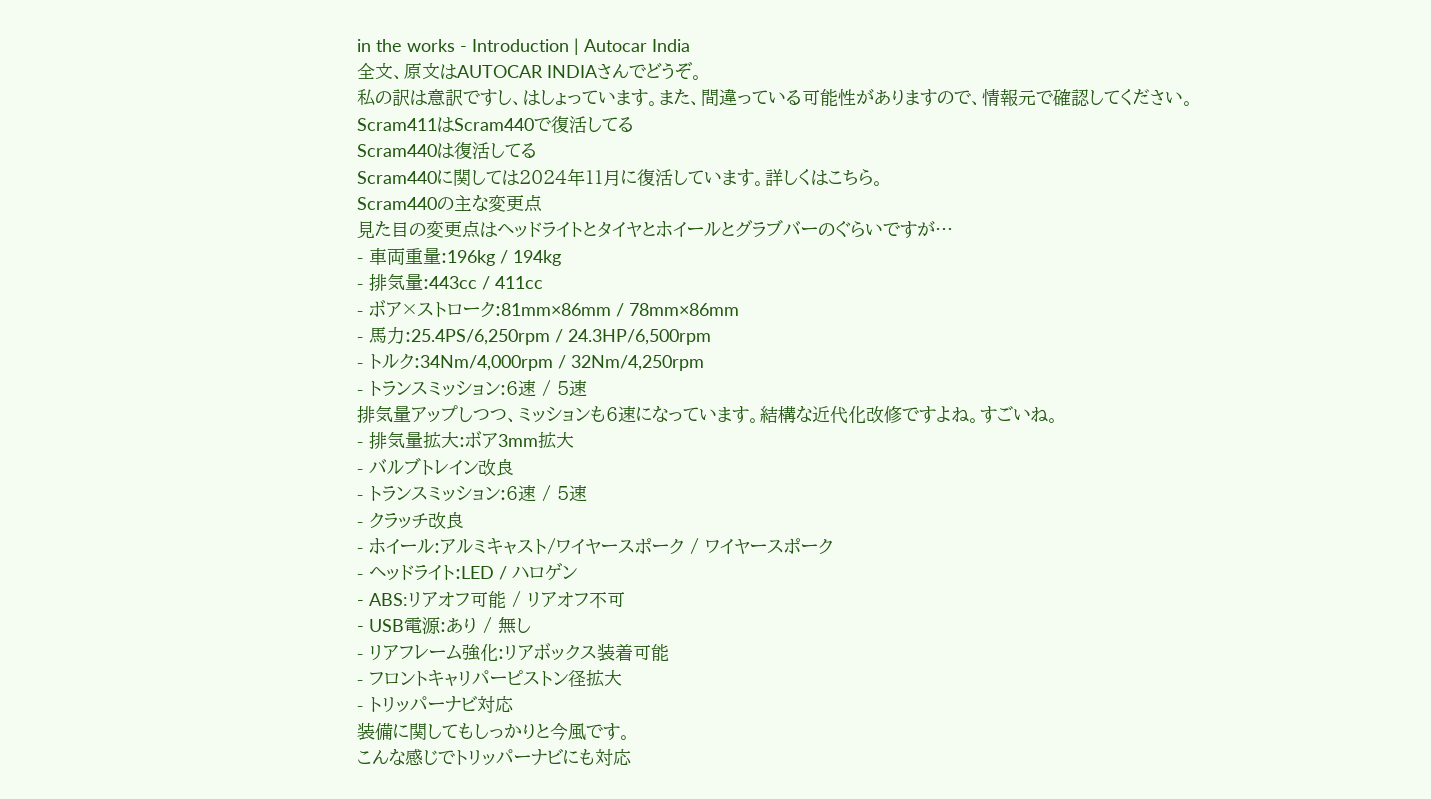in the works - Introduction | Autocar India
全文、原文はAUTOCAR INDIAさんでどうぞ。
私の訳は意訳ですし、はしょっています。また、間違っている可能性がありますので、情報元で確認してください。
Scram411はScram440で復活してる
Scram440は復活してる
Scram440に関しては2024年11月に復活しています。詳しくはこちら。
Scram440の主な変更点
見た目の変更点はヘッドライトとタイヤとホイールとグラブバーのぐらいですが…
- 車両重量:196kg / 194kg
- 排気量:443cc / 411cc
- ボア×ストローク:81mm×86mm / 78mm×86mm
- 馬力:25.4PS/6,250rpm / 24.3HP/6,500rpm
- トルク:34Nm/4,000rpm / 32Nm/4,250rpm
- トランスミッション:6速 / 5速
排気量アップしつつ、ミッションも6速になっています。結構な近代化改修ですよね。すごいね。
- 排気量拡大:ボア3mm拡大
- バルブトレイン改良
- トランスミッション:6速 / 5速
- クラッチ改良
- ホイール:アルミキャスト/ワイヤースポーク / ワイヤースポーク
- ヘッドライト:LED / ハロゲン
- ABS:リアオフ可能 / リアオフ不可
- USB電源:あり / 無し
- リアフレーム強化:リアボックス装着可能
- フロントキャリパーピストン径拡大
- トリッパーナビ対応
装備に関してもしっかりと今風です。
こんな感じでトリッパーナビにも対応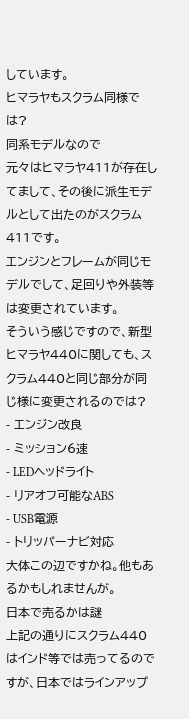しています。
ヒマラヤもスクラム同様では?
同系モデルなので
元々はヒマラヤ411が存在してまして、その後に派生モデルとして出たのがスクラム411です。
エンジンとフレームが同じモデルでして、足回りや外装等は変更されています。
そういう感じですので、新型ヒマラヤ440に関しても、スクラム440と同じ部分が同じ様に変更されるのでは?
- エンジン改良
- ミッション6速
- LEDヘッドライト
- リアオフ可能なABS
- USB電源
- トリッパーナビ対応
大体この辺ですかね。他もあるかもしれませんが。
日本で売るかは謎
上記の通りにスクラム440はインド等では売ってるのですが、日本ではラインアップ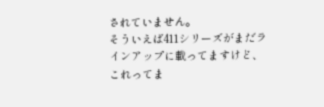されていません。
そういえば411シリーズがまだラインアップに載ってますけど、これってま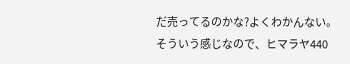だ売ってるのかな?よくわかんない。
そういう感じなので、ヒマラヤ440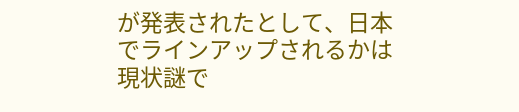が発表されたとして、日本でラインアップされるかは現状謎で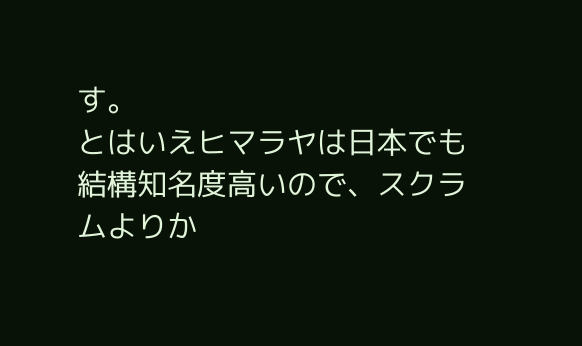す。
とはいえヒマラヤは日本でも結構知名度高いので、スクラムよりか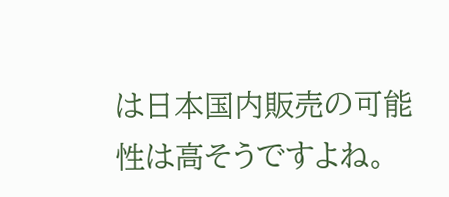は日本国内販売の可能性は高そうですよね。